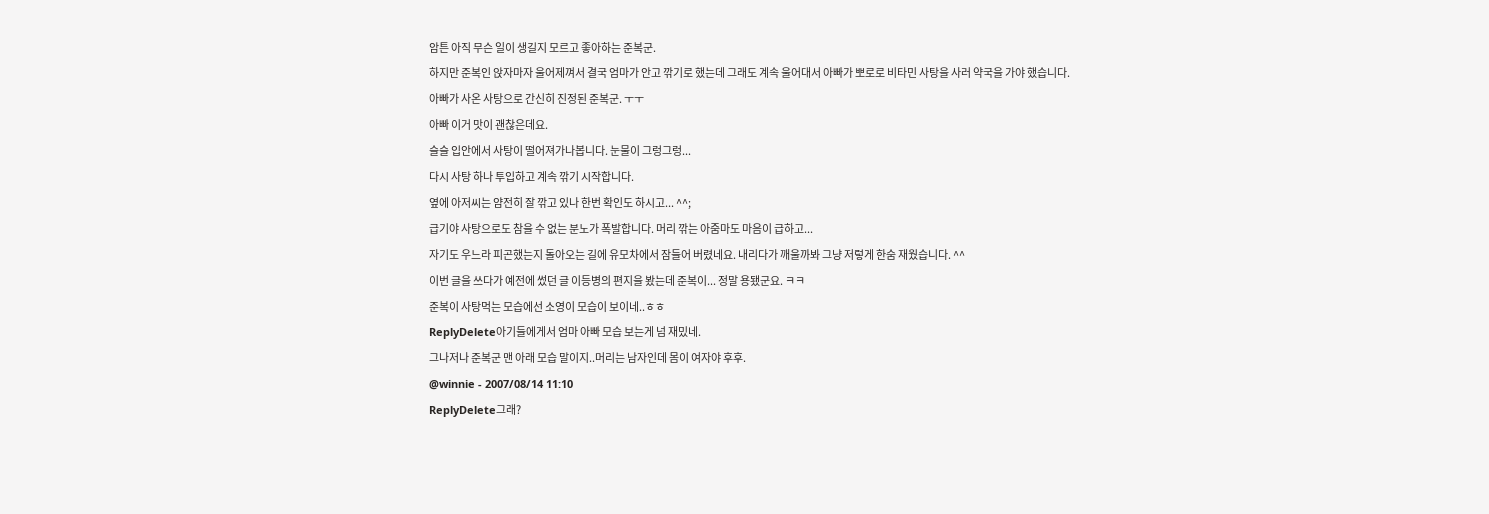암튼 아직 무슨 일이 생길지 모르고 좋아하는 준복군.
하지만 준복인 앉자마자 울어제껴서 결국 엄마가 안고 깎기로 했는데 그래도 계속 울어대서 아빠가 뽀로로 비타민 사탕을 사러 약국을 가야 했습니다.
아빠가 사온 사탕으로 간신히 진정된 준복군. ㅜㅜ
아빠 이거 맛이 괜찮은데요.
슬슬 입안에서 사탕이 떨어져가나봅니다. 눈물이 그렁그렁...
다시 사탕 하나 투입하고 계속 깎기 시작합니다.
옆에 아저씨는 얌전히 잘 깎고 있나 한번 확인도 하시고... ^^;
급기야 사탕으로도 참을 수 없는 분노가 폭발합니다. 머리 깎는 아줌마도 마음이 급하고...
자기도 우느라 피곤했는지 돌아오는 길에 유모차에서 잠들어 버렸네요. 내리다가 깨울까봐 그냥 저렇게 한숨 재웠습니다. ^^
이번 글을 쓰다가 예전에 썼던 글 이등병의 편지을 봤는데 준복이... 정말 용됐군요. ㅋㅋ
준복이 사탕먹는 모습에선 소영이 모습이 보이네..ㅎㅎ
ReplyDelete아기들에게서 엄마 아빠 모습 보는게 넘 재밌네.
그나저나 준복군 맨 아래 모습 말이지..머리는 남자인데 몸이 여자야 후후.
@winnie - 2007/08/14 11:10
ReplyDelete그래?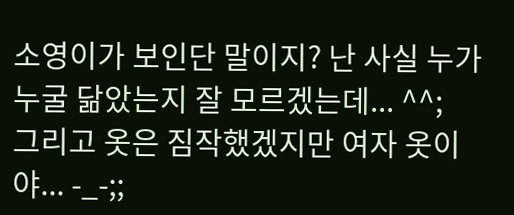소영이가 보인단 말이지? 난 사실 누가 누굴 닮았는지 잘 모르겠는데... ^^;
그리고 옷은 짐작했겠지만 여자 옷이야... -_-;;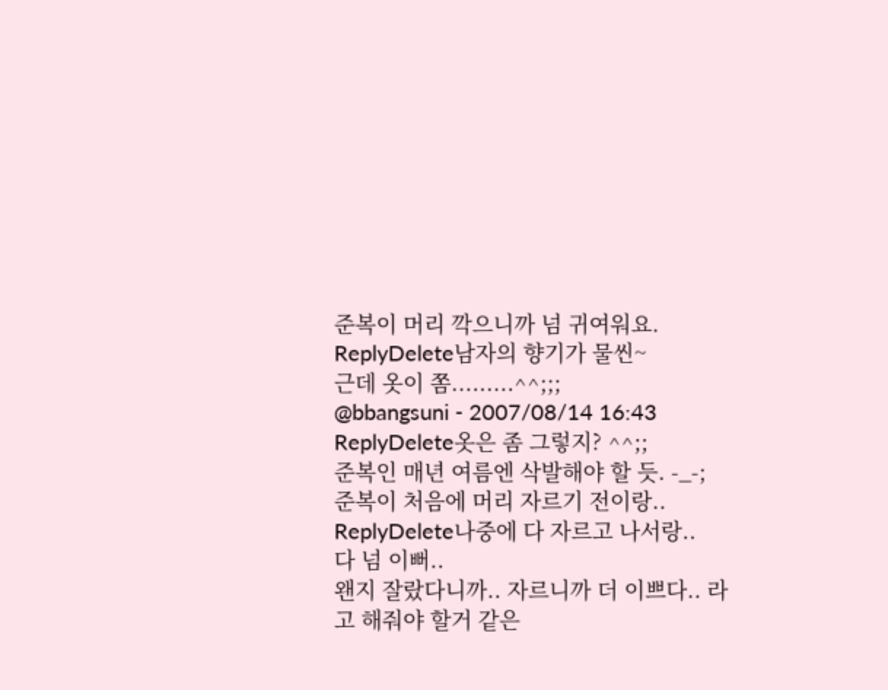준복이 머리 깍으니까 넘 귀여워요.
ReplyDelete남자의 향기가 물씬~
근데 옷이 쫌.........^^;;;
@bbangsuni - 2007/08/14 16:43
ReplyDelete옷은 좀 그렇지? ^^;;
준복인 매년 여름엔 삭발해야 할 듯. -_-;
준복이 처음에 머리 자르기 전이랑..
ReplyDelete나중에 다 자르고 나서랑..
다 넘 이뻐..
왠지 잘랐다니까.. 자르니까 더 이쁘다.. 라고 해줘야 할거 같은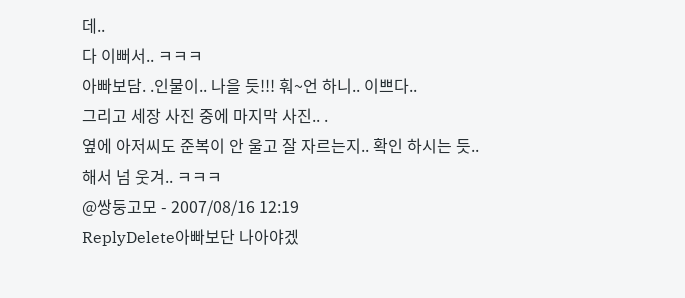데..
다 이뻐서.. ㅋㅋㅋ
아빠보담. .인물이.. 나을 듯!!! 훠~언 하니.. 이쁘다..
그리고 세장 사진 중에 마지막 사진.. .
옆에 아저씨도 준복이 안 울고 잘 자르는지.. 확인 하시는 듯.. 해서 넘 웃겨.. ㅋㅋㅋ
@쌍둥고모 - 2007/08/16 12:19
ReplyDelete아빠보단 나아야겠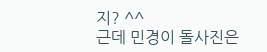지? ^^
근데 민경이 돌사진은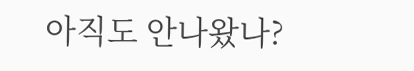아직도 안나왔나?